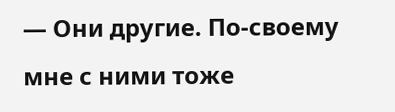— Они другие. По-своему мне с ними тоже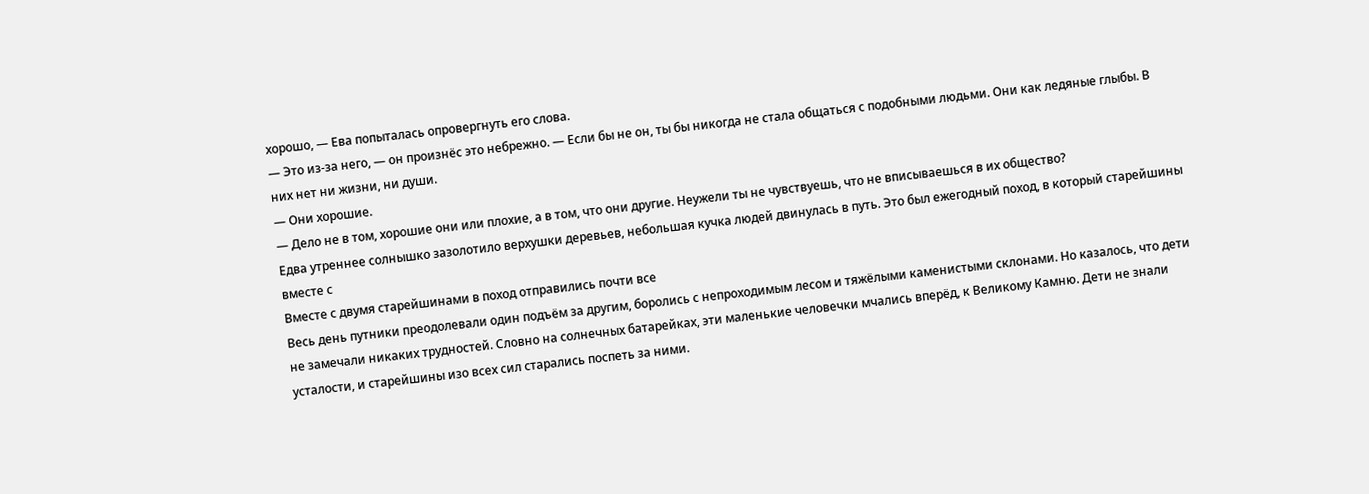хорошо, — Ева попыталась опровергнуть его слова.
— Это из-за него, — он произнёс это небрежно. — Если бы не он, ты бы никогда не стала общаться с подобными людьми. Они как ледяные глыбы. В них нет ни жизни, ни души.
— Они хорошие.
— Дело не в том, хорошие они или плохие, а в том, что они другие. Неужели ты не чувствуешь, что не вписываешься в их общество?
Едва утреннее солнышко зазолотило верхушки деревьев, небольшая кучка людей двинулась в путь. Это был ежегодный поход, в который старейшины вместе с
Вместе с двумя старейшинами в поход отправились почти все
Весь день путники преодолевали один подъём за другим, боролись с непроходимым лесом и тяжёлыми каменистыми склонами. Но казалось, что дети не замечали никаких трудностей. Словно на солнечных батарейках, эти маленькие человечки мчались вперёд, к Великому Камню. Дети не знали усталости, и старейшины изо всех сил старались поспеть за ними.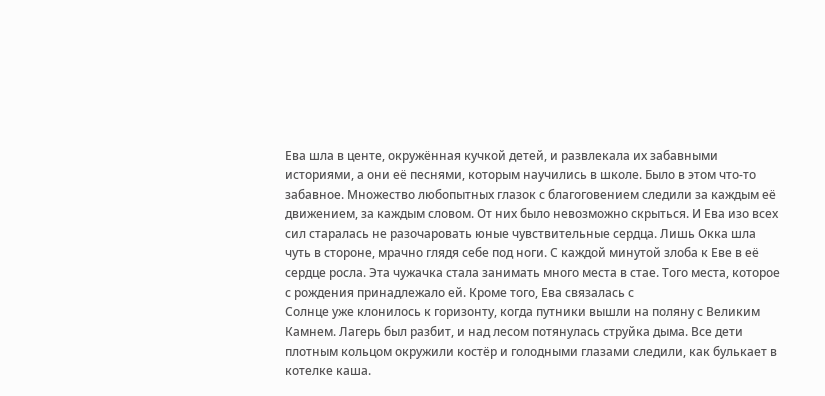Ева шла в центе, окружённая кучкой детей, и развлекала их забавными историями, а они её песнями, которым научились в школе. Было в этом что-то забавное. Множество любопытных глазок с благоговением следили за каждым её движением, за каждым словом. От них было невозможно скрыться. И Ева изо всех сил старалась не разочаровать юные чувствительные сердца. Лишь Окка шла чуть в стороне, мрачно глядя себе под ноги. С каждой минутой злоба к Еве в её сердце росла. Эта чужачка стала занимать много места в стае. Того места, которое с рождения принадлежало ей. Кроме того, Ева связалась с
Солнце уже клонилось к горизонту, когда путники вышли на поляну с Великим Камнем. Лагерь был разбит, и над лесом потянулась струйка дыма. Все дети плотным кольцом окружили костёр и голодными глазами следили, как булькает в котелке каша.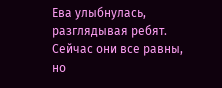Ева улыбнулась, разглядывая ребят. Сейчас они все равны, но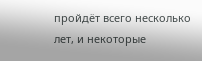пройдёт всего несколько лет, и некоторые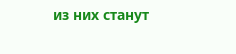из них станут